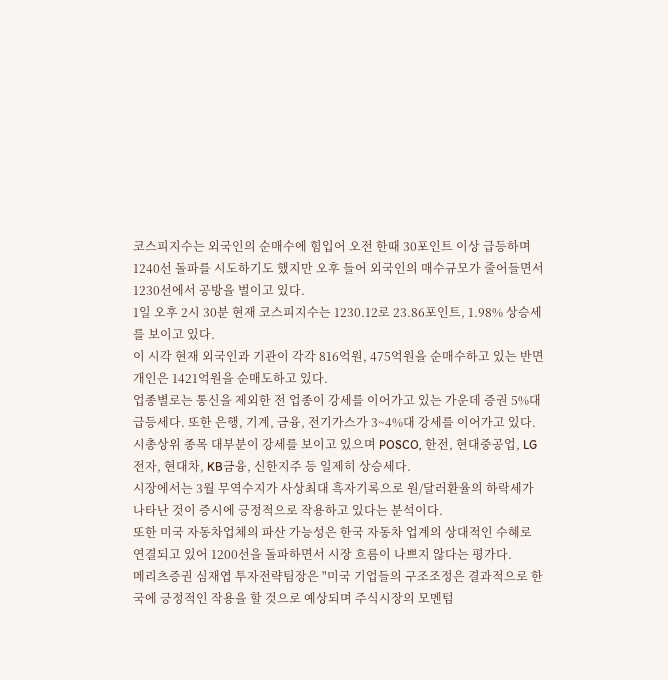코스피지수는 외국인의 순매수에 힘입어 오전 한때 30포인트 이상 급등하며 1240선 돌파를 시도하기도 했지만 오후 들어 외국인의 매수규모가 줄어들면서 1230선에서 공방을 벌이고 있다.
1일 오후 2시 30분 현재 코스피지수는 1230.12로 23.86포인트, 1.98% 상승세를 보이고 있다.
이 시각 현재 외국인과 기관이 각각 816억원, 475억원을 순매수하고 있는 반면 개인은 1421억원을 순매도하고 있다.
업종별로는 통신을 제외한 전 업종이 강세를 이어가고 있는 가운데 증권 5%대 급등세다. 또한 은행, 기계, 금융, 전기가스가 3~4%대 강세를 이어가고 있다.
시총상위 종목 대부분이 강세를 보이고 있으며 POSCO, 한전, 현대중공업, LG전자, 현대차, KB금융, 신한지주 등 일제히 상승세다.
시장에서는 3월 무역수지가 사상최대 흑자기록으로 원/달러환율의 하락세가 나타난 것이 증시에 긍정적으로 작용하고 있다는 분석이다.
또한 미국 자동차업체의 파산 가능성은 한국 자동차 업계의 상대적인 수혜로 연결되고 있어 1200선을 돌파하면서 시장 흐름이 나쁘지 않다는 평가다.
메리츠증권 심재엽 투자전략팀장은 "미국 기업들의 구조조정은 결과적으로 한국에 긍정적인 작용을 할 것으로 예상되며 주식시장의 모멘텀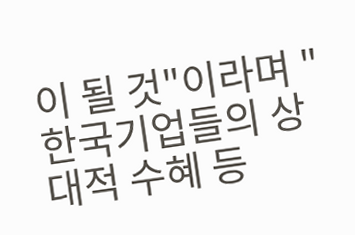이 될 것"이라며 "한국기업들의 상대적 수혜 등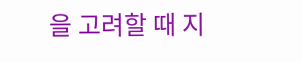을 고려할 때 지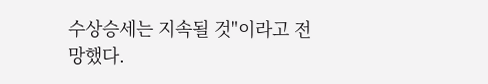수상승세는 지속될 것"이라고 전망했다.